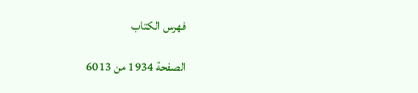فهرس الكتاب

الصفحة 1934 من 6013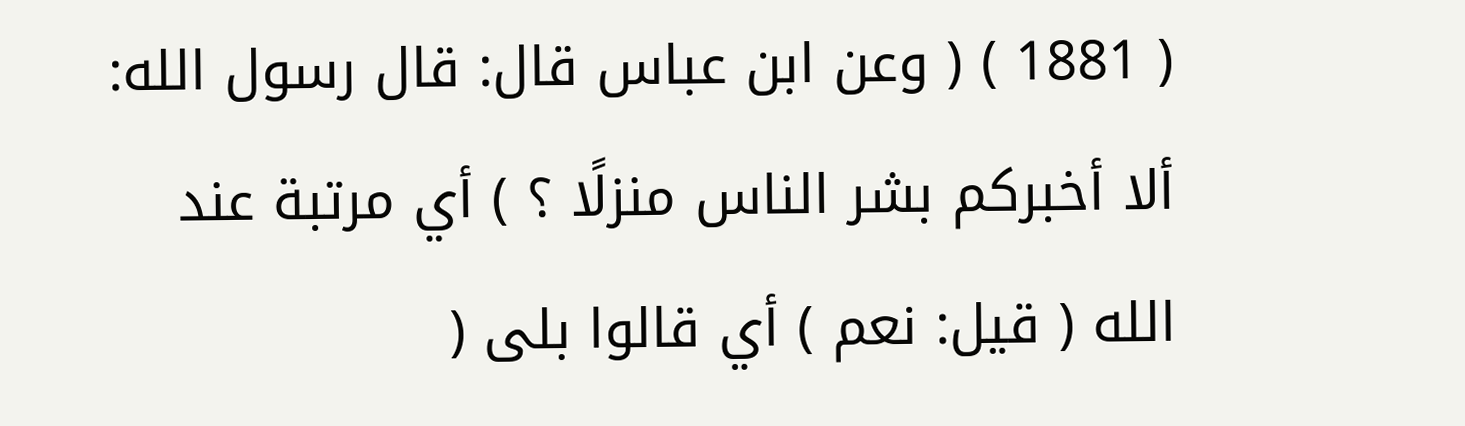( 1881 ) ( وعن ابن عباس قال: قال رسول الله: ألا أخبركم بشر الناس منزلًا ؟ ) أي مرتبة عند الله ( قيل: نعم ) أي قالوا بلى (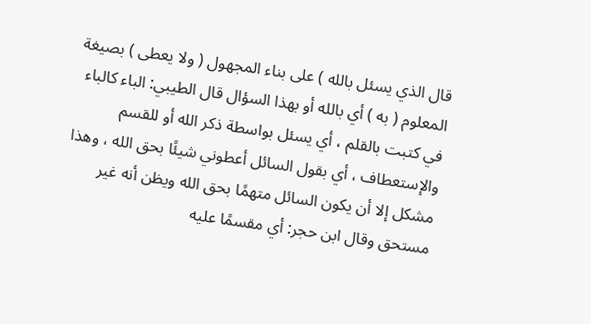قال الذي يسئل بالله ) على بناء المجهول ( ولا يعطى ) بصيغة المعلوم ( به ) أي بالله أو بهذا السؤال قال الطيبي: الباء كالباء في كتبت بالقلم ، أي يسئل بواسطة ذكر الله أو للقسم والإستعطاف ، أي بقول السائل أعطوني شيئًا بحق الله ، وهذا مشكل إلا أن يكون السائل متهمًا بحق الله ويظن أنه غير مستحق وقال ابن حجر: أي مقسمًا عليه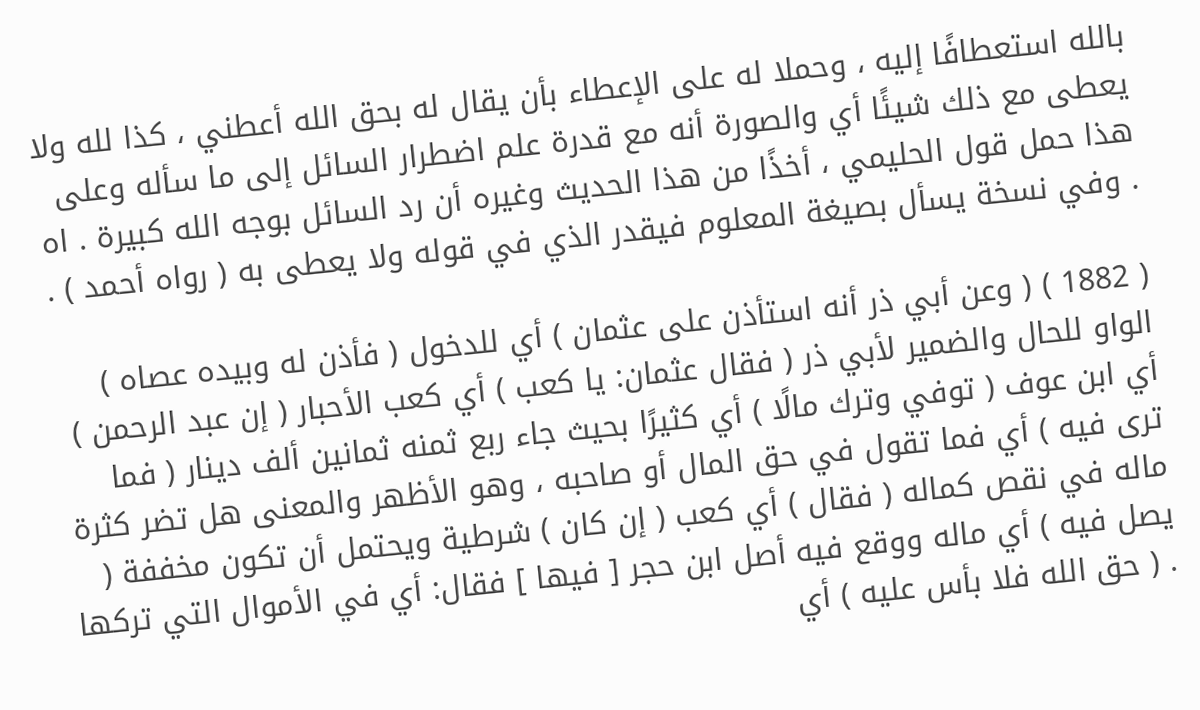بالله استعطافًا إليه ، وحملا له على الإعطاء بأن يقال له بحق الله أعطني ، كذا لله ولا يعطى مع ذلك شيئًا أي والصورة أنه مع قدرة علم اضطرار السائل إلى ما سأله وعلى هذا حمل قول الحليمي ، أخذًا من هذا الحديث وغيره أن رد السائل بوجه الله كبيرة . اه . وفي نسخة يسأل بصيغة المعلوم فيقدر الذي في قوله ولا يعطى به ( رواه أحمد ) .

( 1882 ) ( وعن أبي ذر أنه استأذن على عثمان ) أي للدخول ( فأذن له وبيده عصاه ) الواو للحال والضمير لأبي ذر ( فقال عثمان: يا كعب ) أي كعب الأحبار ( إن عبد الرحمن ) أي ابن عوف ( توفي وترك مالًا ) أي كثيرًا بحيث جاء ربع ثمنه ثمانين ألف دينار ( فما ترى فيه ) أي فما تقول في حق المال أو صاحبه ، وهو الأظهر والمعنى هل تضر كثرة ماله في نقص كماله ( فقال ) أي كعب ( إن كان ) شرطية ويحتمل أن تكون مخففة ( يصل فيه ) أي ماله ووقع فيه أصل ابن حجر [ فيها ] فقال: أي في الأموال التي تركها . ( حق الله فلا بأس عليه ) أي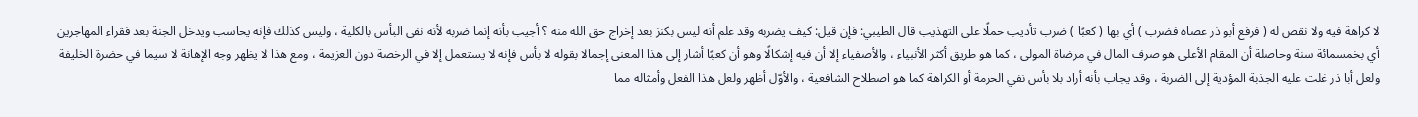لا كراهة فيه ولا نقص له ( فرفع أبو ذر عصاه فضرب ) أي بها ( كعبًا ) ضرب تأديب حملًا على التهذيب قال الطيبي: فإن قيل: كيف يضربه وقد علم أنه ليس بكنز بعد إخراج حق الله منه ؟ أجيب بأنه إنما ضربه لأنه نفى البأس بالكلية ، وليس كذلك فإنه يحاسب ويدخل الجنة بعد فقراء المهاجرين أي بخمسمائة سنة وحاصلة أن المقام الأعلى هو صرف المال في مرضاة المولى ، كما هو طريق أكثر الأنبياء ، والأصفياء إلا أن فيه إشكالًا وهو أن كعبًا أشار إلى هذا المعنى إجمالا بقوله لا بأس فإنه لا يستعمل إلا في الرخصة دون العزيمة ، ومع هذا لا يظهر وجه الإهانة لا سيما في حضرة الخليفة ولعل أبا ذر غلت عليه الجذبة المؤدية إلى الضربة ، وقد يجاب بأنه أراد بلا بأس نفي الحرمة أو الكراهة كما هو اصطلاح الشافعية ، والأوّل أظهر ولعل هذا الفعل وأمثاله مما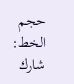حجم الخط:
شارك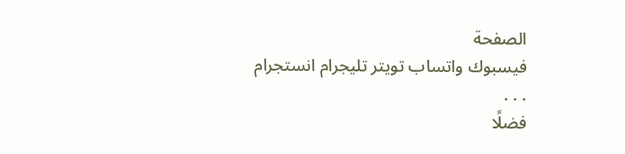الصفحة
فيسبوك واتساب تويتر تليجرام انستجرام
. . .
فضلًا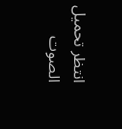انتظر تحميل الصوت